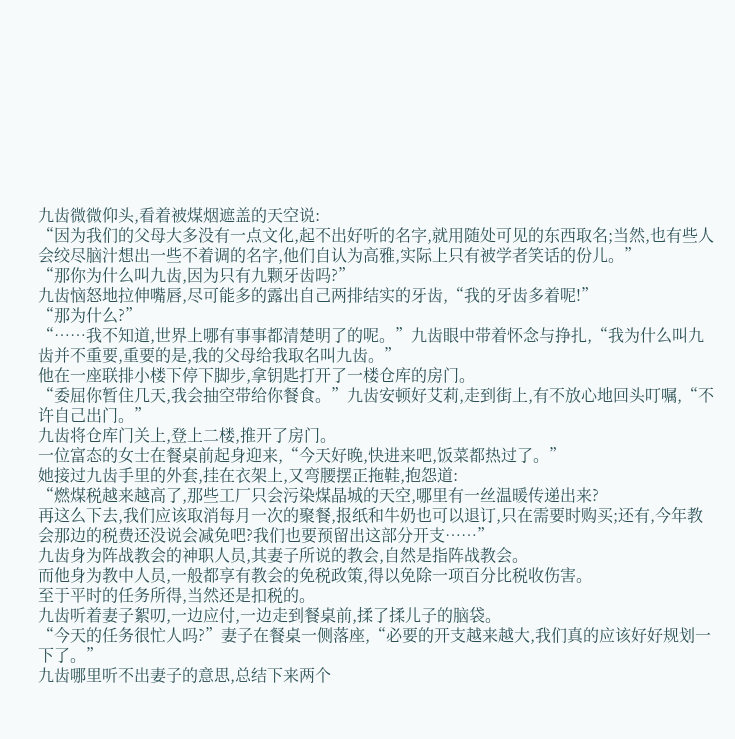九齿微微仰头,看着被煤烟遮盖的天空说:
“因为我们的父母大多没有一点文化,起不出好听的名字,就用随处可见的东西取名;当然,也有些人会绞尽脑汁想出一些不着调的名字,他们自认为高雅,实际上只有被学者笑话的份儿。”
“那你为什么叫九齿,因为只有九颗牙齿吗?”
九齿恼怒地拉伸嘴唇,尽可能多的露出自己两排结实的牙齿,“我的牙齿多着呢!”
“那为什么?”
“……我不知道,世界上哪有事事都清楚明了的呢。”九齿眼中带着怀念与挣扎,“我为什么叫九齿并不重要,重要的是,我的父母给我取名叫九齿。”
他在一座联排小楼下停下脚步,拿钥匙打开了一楼仓库的房门。
“委屈你暂住几天,我会抽空带给你餐食。”九齿安顿好艾莉,走到街上,有不放心地回头叮嘱,“不许自己出门。”
九齿将仓库门关上,登上二楼,推开了房门。
一位富态的女士在餐桌前起身迎来,“今天好晚,快进来吧,饭菜都热过了。”
她接过九齿手里的外套,挂在衣架上,又弯腰摆正拖鞋,抱怨道:
“燃煤税越来越高了,那些工厂只会污染煤晶城的天空,哪里有一丝温暖传递出来?
再这么下去,我们应该取消每月一次的聚餐,报纸和牛奶也可以退订,只在需要时购买;还有,今年教会那边的税费还没说会减免吧?我们也要预留出这部分开支……”
九齿身为阵战教会的神职人员,其妻子所说的教会,自然是指阵战教会。
而他身为教中人员,一般都享有教会的免税政策,得以免除一项百分比税收伤害。
至于平时的任务所得,当然还是扣税的。
九齿听着妻子絮叨,一边应付,一边走到餐桌前,揉了揉儿子的脑袋。
“今天的任务很忙人吗?”妻子在餐桌一侧落座,“必要的开支越来越大,我们真的应该好好规划一下了。”
九齿哪里听不出妻子的意思,总结下来两个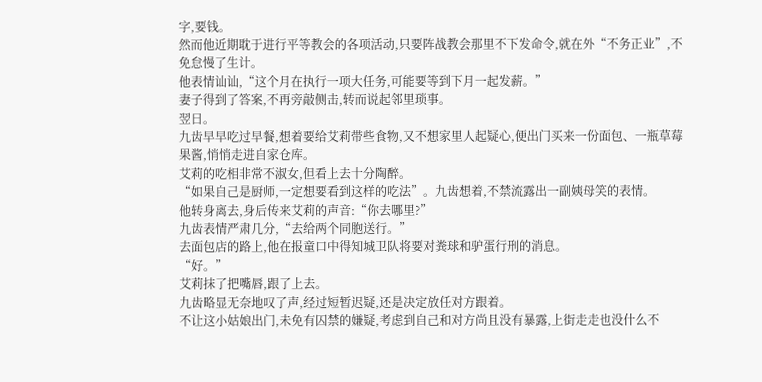字,要钱。
然而他近期耽于进行平等教会的各项活动,只要阵战教会那里不下发命令,就在外“不务正业”,不免怠慢了生计。
他表情讪讪,“这个月在执行一项大任务,可能要等到下月一起发薪。”
妻子得到了答案,不再旁敲侧击,转而说起邻里琐事。
翌日。
九齿早早吃过早餐,想着要给艾莉带些食物,又不想家里人起疑心,便出门买来一份面包、一瓶草莓果酱,悄悄走进自家仓库。
艾莉的吃相非常不淑女,但看上去十分陶醉。
“如果自己是厨师,一定想要看到这样的吃法”。九齿想着,不禁流露出一副姨母笑的表情。
他转身离去,身后传来艾莉的声音:“你去哪里?”
九齿表情严肃几分,“去给两个同胞送行。”
去面包店的路上,他在报童口中得知城卫队将要对粪球和驴蛋行刑的消息。
“好。”
艾莉抹了把嘴唇,跟了上去。
九齿略显无奈地叹了声,经过短暂迟疑,还是决定放任对方跟着。
不让这小姑娘出门,未免有囚禁的嫌疑,考虑到自己和对方尚且没有暴露,上街走走也没什么不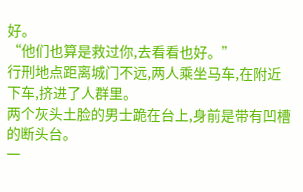好。
“他们也算是救过你,去看看也好。”
行刑地点距离城门不远,两人乘坐马车,在附近下车,挤进了人群里。
两个灰头土脸的男士跪在台上,身前是带有凹槽的断头台。
一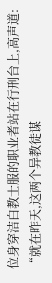位身穿洁白教士服的职业者站在行刑台上,高声道:
“就在昨天,这两个异教徒谋